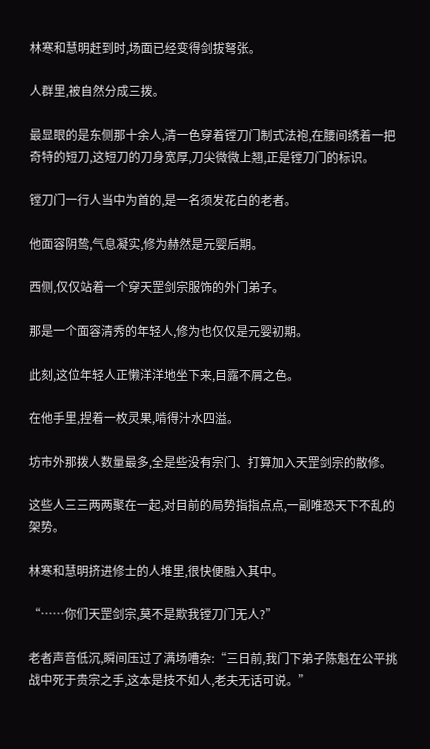林寒和慧明赶到时,场面已经变得剑拔弩张。

人群里,被自然分成三拨。

最显眼的是东侧那十余人,清一色穿着镗刀门制式法袍,在腰间绣着一把奇特的短刀,这短刀的刀身宽厚,刀尖微微上翘,正是镗刀门的标识。

镗刀门一行人当中为首的,是一名须发花白的老者。

他面容阴鸷,气息凝实,修为赫然是元婴后期。

西侧,仅仅站着一个穿天罡剑宗服饰的外门弟子。

那是一个面容清秀的年轻人,修为也仅仅是元婴初期。

此刻,这位年轻人正懒洋洋地坐下来,目露不屑之色。

在他手里,捏着一枚灵果,啃得汁水四溢。

坊市外那拨人数量最多,全是些没有宗门、打算加入天罡剑宗的散修。

这些人三三两两聚在一起,对目前的局势指指点点,一副唯恐天下不乱的架势。

林寒和慧明挤进修士的人堆里,很快便融入其中。

“……你们天罡剑宗,莫不是欺我镗刀门无人?”

老者声音低沉,瞬间压过了满场嘈杂:“三日前,我门下弟子陈魁在公平挑战中死于贵宗之手,这本是技不如人,老夫无话可说。”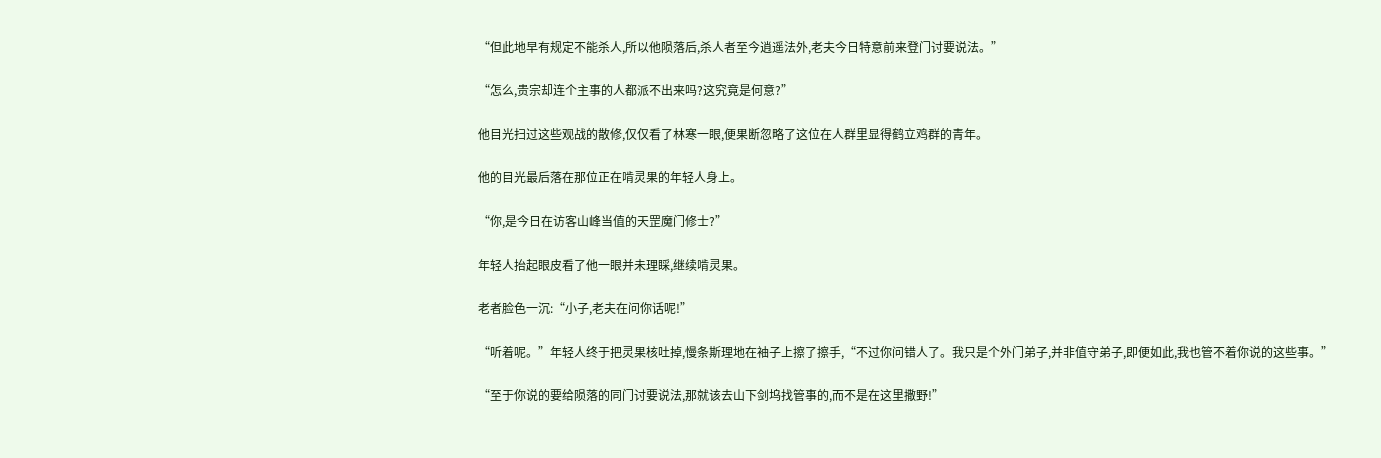“但此地早有规定不能杀人,所以他陨落后,杀人者至今逍遥法外,老夫今日特意前来登门讨要说法。”

“怎么,贵宗却连个主事的人都派不出来吗?这究竟是何意?”

他目光扫过这些观战的散修,仅仅看了林寒一眼,便果断忽略了这位在人群里显得鹤立鸡群的青年。

他的目光最后落在那位正在啃灵果的年轻人身上。

“你,是今日在访客山峰当值的天罡魔门修士?”

年轻人抬起眼皮看了他一眼并未理睬,继续啃灵果。

老者脸色一沉:“小子,老夫在问你话呢!”

“听着呢。”年轻人终于把灵果核吐掉,慢条斯理地在袖子上擦了擦手,“不过你问错人了。我只是个外门弟子,并非值守弟子,即便如此,我也管不着你说的这些事。”

“至于你说的要给陨落的同门讨要说法,那就该去山下剑坞找管事的,而不是在这里撒野!”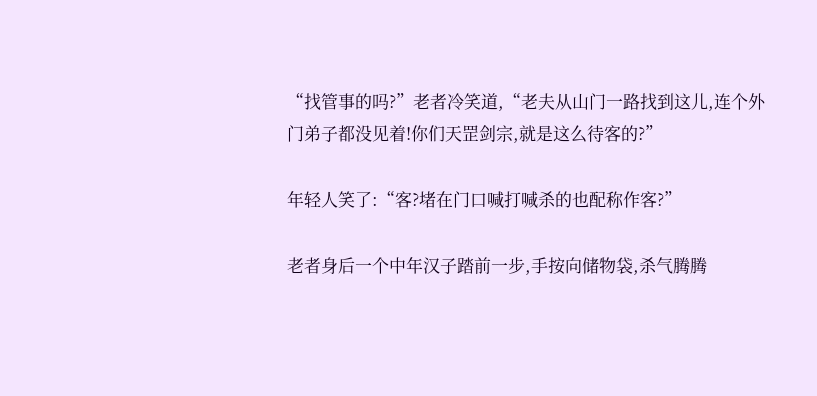“找管事的吗?”老者冷笑道,“老夫从山门一路找到这儿,连个外门弟子都没见着!你们天罡剑宗,就是这么待客的?”

年轻人笑了:“客?堵在门口喊打喊杀的也配称作客?”

老者身后一个中年汉子踏前一步,手按向储物袋,杀气腾腾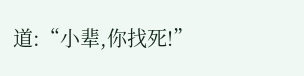道:“小辈,你找死!”